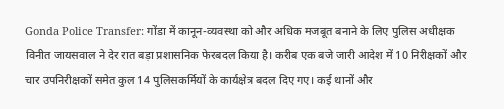Gonda Police Transfer: गोंडा में कानून-व्यवस्था को और अधिक मजबूत बनाने के लिए पुलिस अधीक्षक विनीत जायसवाल ने देर रात बड़ा प्रशासनिक फेरबदल किया है। करीब एक बजे जारी आदेश में 10 निरीक्षकों और चार उपनिरीक्षकों समेत कुल 14 पुलिसकर्मियों के कार्यक्षेत्र बदल दिए गए। कई थानों और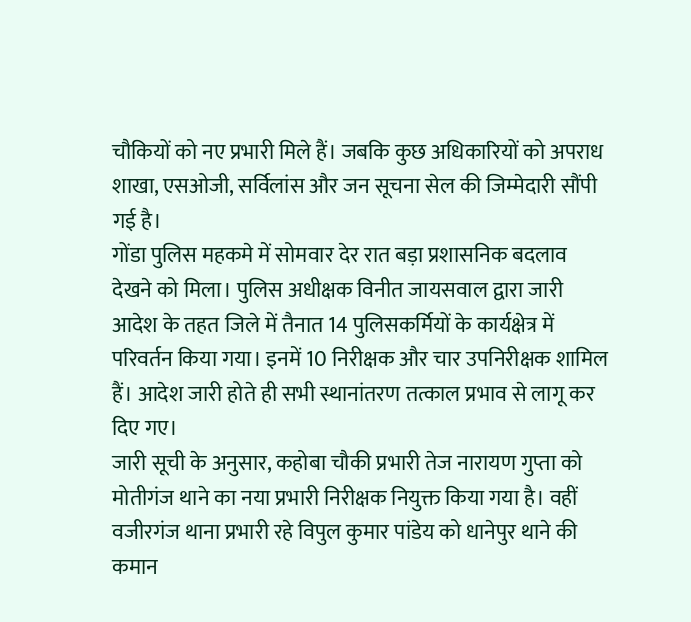चौकियों को नए प्रभारी मिले हैं। जबकि कुछ अधिकारियों को अपराध शाखा, एसओजी, सर्विलांस और जन सूचना सेल की जिम्मेदारी सौंपी गई है।
गोंडा पुलिस महकमे में सोमवार देर रात बड़ा प्रशासनिक बदलाव देखने को मिला। पुलिस अधीक्षक विनीत जायसवाल द्वारा जारी आदेश के तहत जिले में तैनात 14 पुलिसकर्मियों के कार्यक्षेत्र में परिवर्तन किया गया। इनमें 10 निरीक्षक और चार उपनिरीक्षक शामिल हैं। आदेश जारी होते ही सभी स्थानांतरण तत्काल प्रभाव से लागू कर दिए गए।
जारी सूची के अनुसार, कहोबा चौकी प्रभारी तेज नारायण गुप्ता को मोतीगंज थाने का नया प्रभारी निरीक्षक नियुक्त किया गया है। वहीं वजीरगंज थाना प्रभारी रहे विपुल कुमार पांडेय को धानेपुर थाने की कमान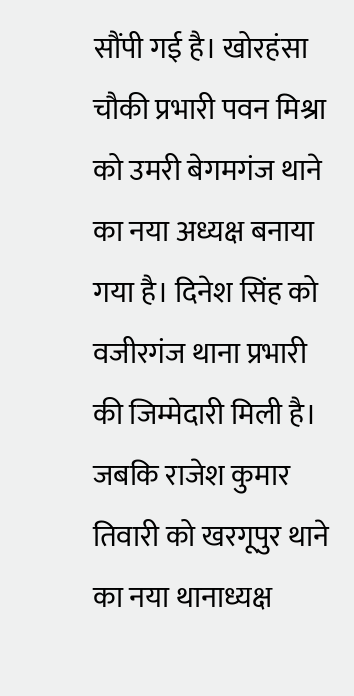सौंपी गई है। खोरहंसा चौकी प्रभारी पवन मिश्रा को उमरी बेगमगंज थाने का नया अध्यक्ष बनाया गया है। दिनेश सिंह को वजीरगंज थाना प्रभारी की जिम्मेदारी मिली है। जबकि राजेश कुमार तिवारी को खरगूपुर थाने का नया थानाध्यक्ष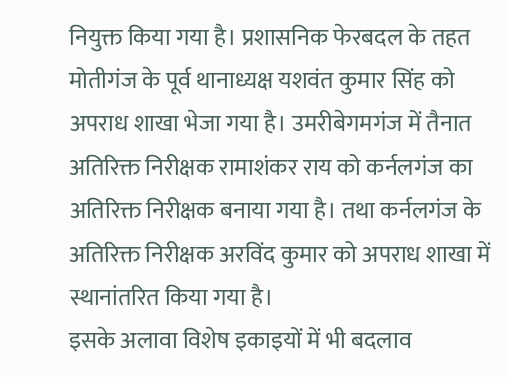नियुक्त किया गया है। प्रशासनिक फेरबदल के तहत मोतीगंज के पूर्व थानाध्यक्ष यशवंत कुमार सिंह को अपराध शाखा भेजा गया है। उमरीबेगमगंज में तैनात अतिरिक्त निरीक्षक रामाशंकर राय को कर्नलगंज का अतिरिक्त निरीक्षक बनाया गया है। तथा कर्नलगंज के अतिरिक्त निरीक्षक अरविंद कुमार को अपराध शाखा में स्थानांतरित किया गया है।
इसके अलावा विशेष इकाइयों में भी बदलाव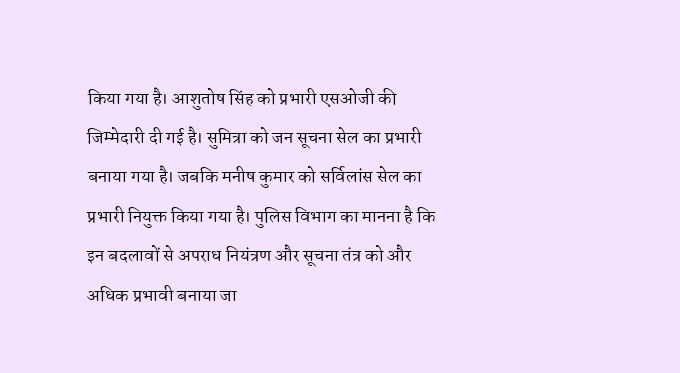किया गया है। आशुतोष सिंह को प्रभारी एसओजी की जिम्मेदारी दी गई है। सुमित्रा को जन सूचना सेल का प्रभारी बनाया गया है। जबकि मनीष कुमार को सर्विलांस सेल का प्रभारी नियुक्त किया गया है। पुलिस विभाग का मानना है कि इन बदलावों से अपराध नियंत्रण और सूचना तंत्र को और अधिक प्रभावी बनाया जा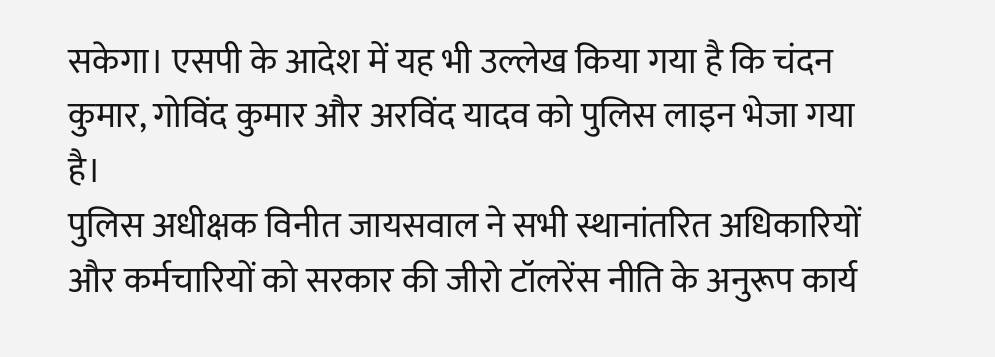सकेगा। एसपी के आदेश में यह भी उल्लेख किया गया है कि चंदन कुमार, गोविंद कुमार और अरविंद यादव को पुलिस लाइन भेजा गया है।
पुलिस अधीक्षक विनीत जायसवाल ने सभी स्थानांतरित अधिकारियों और कर्मचारियों को सरकार की जीरो टॉलरेंस नीति के अनुरूप कार्य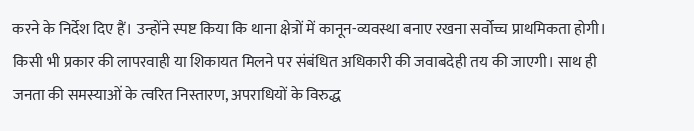करने के निर्देश दिए हैं। उन्होंने स्पष्ट किया कि थाना क्षेत्रों में कानून-व्यवस्था बनाए रखना सर्वोच्च प्राथमिकता होगी। किसी भी प्रकार की लापरवाही या शिकायत मिलने पर संबंधित अधिकारी की जवाबदेही तय की जाएगी। साथ ही जनता की समस्याओं के त्वरित निस्तारण, अपराधियों के विरुद्ध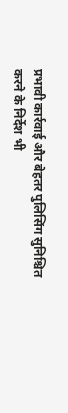प्रभावी कार्रवाई और बेहतर पुलिसिंग सुनिश्चित करने के निर्देश भी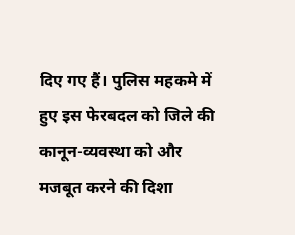दिए गए हैं। पुलिस महकमे में हुए इस फेरबदल को जिले की कानून-व्यवस्था को और मजबूत करने की दिशा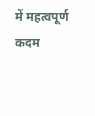में महत्वपूर्ण कदम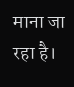माना जा रहा है।